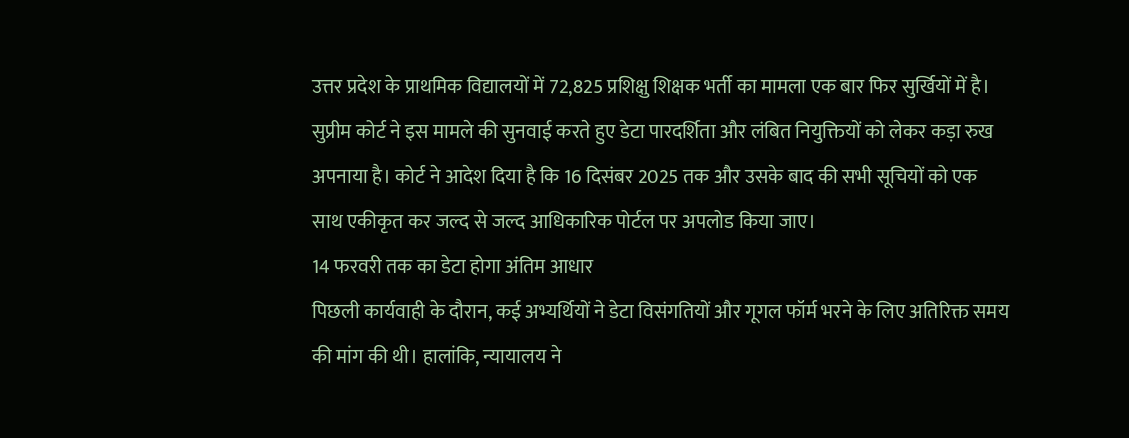उत्तर प्रदेश के प्राथमिक विद्यालयों में 72,825 प्रशिक्षु शिक्षक भर्ती का मामला एक बार फिर सुर्खियों में है। सुप्रीम कोर्ट ने इस मामले की सुनवाई करते हुए डेटा पारदर्शिता और लंबित नियुक्तियों को लेकर कड़ा रुख अपनाया है। कोर्ट ने आदेश दिया है कि 16 दिसंबर 2025 तक और उसके बाद की सभी सूचियों को एक साथ एकीकृत कर जल्द से जल्द आधिकारिक पोर्टल पर अपलोड किया जाए।
14 फरवरी तक का डेटा होगा अंतिम आधार
पिछली कार्यवाही के दौरान, कई अभ्यर्थियों ने डेटा विसंगतियों और गूगल फॉर्म भरने के लिए अतिरिक्त समय की मांग की थी। हालांकि, न्यायालय ने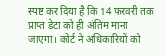स्पष्ट कर दिया है कि 14 फरवरी तक प्राप्त डेटा को ही अंतिम माना जाएगा। कोर्ट ने अधिकारियों को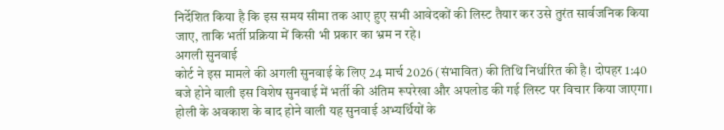निर्देशित किया है कि इस समय सीमा तक आए हुए सभी आवेदकों की लिस्ट तैयार कर उसे तुरंत सार्वजनिक किया जाए, ताकि भर्ती प्रक्रिया में किसी भी प्रकार का भ्रम न रहे।
अगली सुनवाई
कोर्ट ने इस मामले की अगली सुनवाई के लिए 24 मार्च 2026 (संभावित) की तिथि निर्धारित की है। दोपहर 1:40 बजे होने वाली इस विशेष सुनवाई में भर्ती की अंतिम रूपरेखा और अपलोड की गई लिस्ट पर विचार किया जाएगा। होली के अवकाश के बाद होने वाली यह सुनवाई अभ्यर्थियों के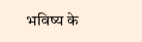भविष्य के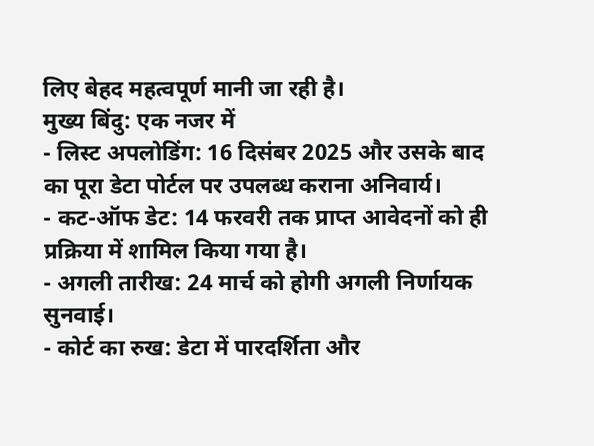लिए बेहद महत्वपूर्ण मानी जा रही है।
मुख्य बिंदु: एक नजर में
- लिस्ट अपलोडिंग: 16 दिसंबर 2025 और उसके बाद का पूरा डेटा पोर्टल पर उपलब्ध कराना अनिवार्य।
- कट-ऑफ डेट: 14 फरवरी तक प्राप्त आवेदनों को ही प्रक्रिया में शामिल किया गया है।
- अगली तारीख: 24 मार्च को होगी अगली निर्णायक सुनवाई।
- कोर्ट का रुख: डेटा में पारदर्शिता और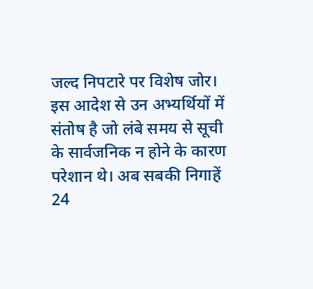जल्द निपटारे पर विशेष जोर।
इस आदेश से उन अभ्यर्थियों में संतोष है जो लंबे समय से सूची के सार्वजनिक न होने के कारण परेशान थे। अब सबकी निगाहें 24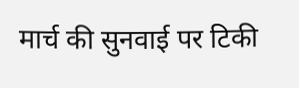मार्च की सुनवाई पर टिकी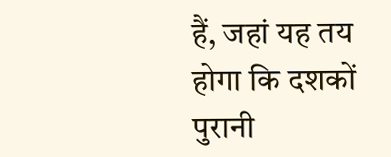हैं, जहां यह तय होगा कि दशकों पुरानी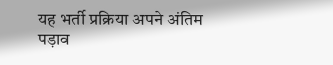यह भर्ती प्रक्रिया अपने अंतिम पड़ाव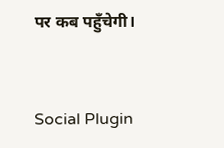पर कब पहुँचेगी।


Social Plugin